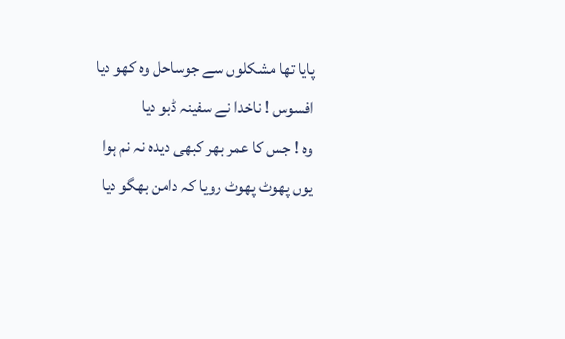پایا تھا مشکلوں سے جوساحل وہ کھو دیا
افسوس ! ناخدا نے سفینہ ڈبو دیا
وہ ! جس کا عمر بھر کبھی دیدہ نہ نم ہوا
یوں پھوٹ پھوٹ رویا کہ دامن بھگو دیا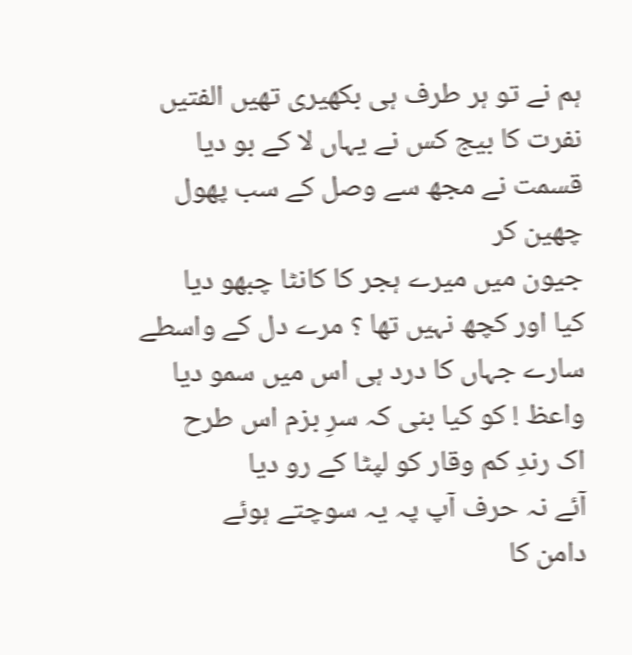ہم نے تو ہر طرف ہی بکھیری تھیں الفتیں
نفرت کا بیج کس نے یہاں لا کے بو دیا
قسمت نے مجھ سے وصل کے سب پھول چھین کر
جیون میں میرے ہجر کا کانٹا چبھو دیا
کیا اور کچھ نہیں تھا ؟ مرے دل کے واسطے
سارے جہاں کا درد ہی اس میں سمو دیا
واعظ ! کو کیا بنی کہ سرِ بزم اس طرح
اک رندِ کم وقار کو لپٹا کے رو دیا
آئے نہ حرف آپ پہ یہ سوچتے ہوئے
دامن کا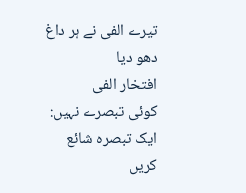تیرے الفی نے ہر داغ دھو دیا
افتخار الفی
کوئی تبصرے نہیں:
ایک تبصرہ شائع کریں